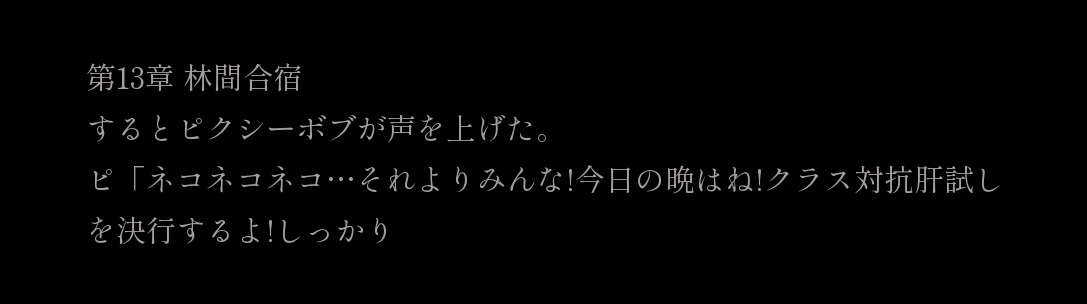第13章 林間合宿
するとピクシーボブが声を上げた。
ピ「ネコネコネコ…それよりみんな!今日の晩はね!クラス対抗肝試しを決行するよ!しっかり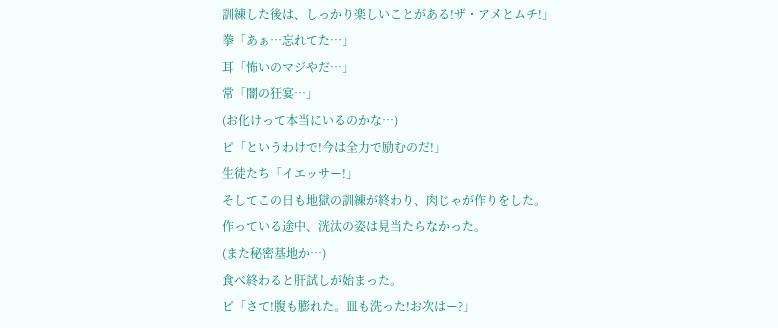訓練した後は、しっかり楽しいことがある!ザ・アメとムチ!」
拳「あぁ…忘れてた…」
耳「怖いのマジやだ…」
常「闇の狂宴…」
(お化けって本当にいるのかな…)
ピ「というわけで!今は全力で励むのだ!」
生徒たち「イエッサー!」
そしてこの日も地獄の訓練が終わり、肉じゃが作りをした。
作っている途中、洸汰の姿は見当たらなかった。
(また秘密基地か…)
食べ終わると肝試しが始まった。
ピ「さて!腹も膨れた。皿も洗った!お次はー?」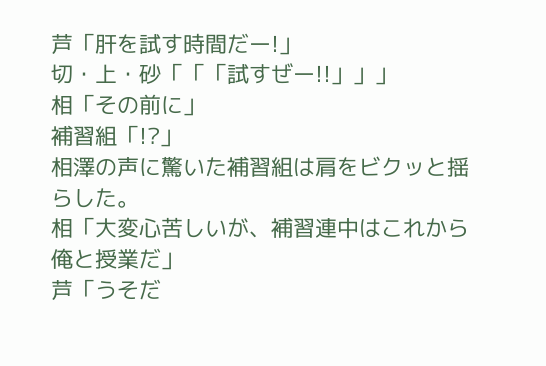芦「肝を試す時間だー!」
切・上・砂「「「試すぜー!!」」」
相「その前に」
補習組「!?」
相澤の声に驚いた補習組は肩をビクッと揺らした。
相「大変心苦しいが、補習連中はこれから俺と授業だ」
芦「うそだ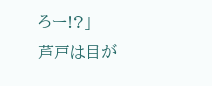ろー!?」
芦戸は目が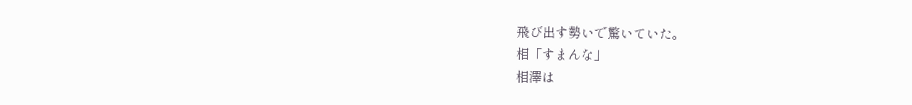飛び出す勢いで驚いていた。
相「すまんな」
相澤は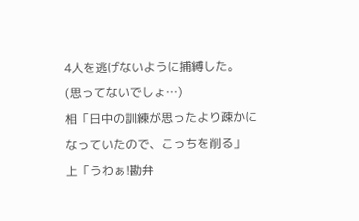4人を逃げないように捕縛した。
(思ってないでしょ…)
相「日中の訓練が思ったより疎かになっていたので、こっちを削る」
上「うわぁ!勘弁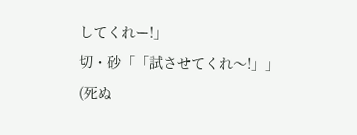してくれー!」
切・砂「「試させてくれ〜!」」
(死ぬ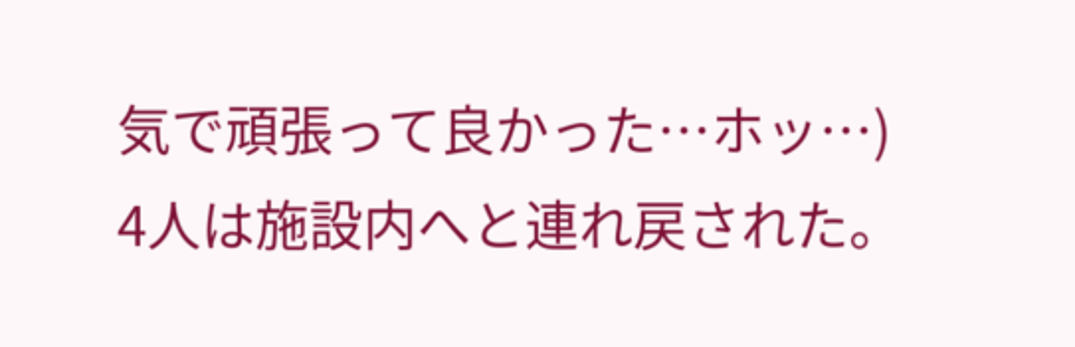気で頑張って良かった…ホッ…)
4人は施設内へと連れ戻された。